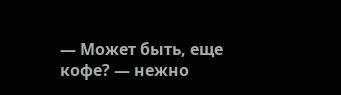— Может быть, еще кофе? — нежно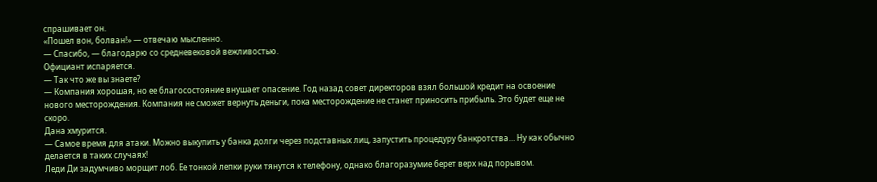спрашивает он.
«Пошел вон, болван!» — отвечаю мысленно.
— Спасибо, — благодарю со средневековой вежливостью.
Официант испаряется.
— Так что же вы знаете?
— Компания хорошая, но ее благосостояние внушает опасение. Год назад совет директоров взял большой кредит на освоение нового месторождения. Компания не сможет вернуть деньги, пока месторождение не станет приносить прибыль. Это будет еще не скоро.
Дана хмурится.
— Самое время для атаки. Можно выкупить у банка долги через подставных лиц, запустить процедуру банкротства… Ну как обычно делается в таких случаях!
Леди Ди задумчиво морщит лоб. Ее тонкой лепки руки тянутся к телефону, однако благоразумие берет верх над порывом.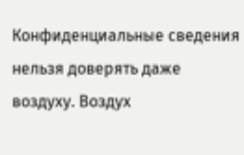Конфиденциальные сведения нельзя доверять даже воздуху. Воздух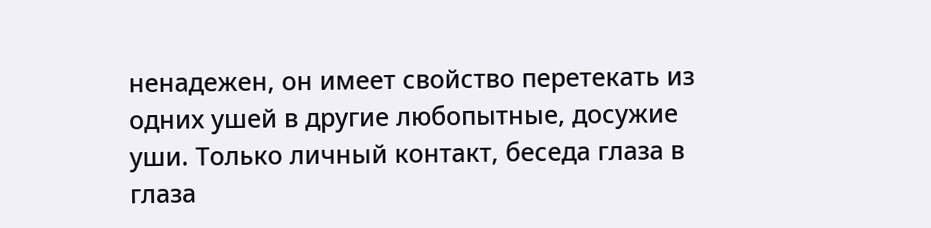ненадежен, он имеет свойство перетекать из одних ушей в другие любопытные, досужие уши. Только личный контакт, беседа глаза в глаза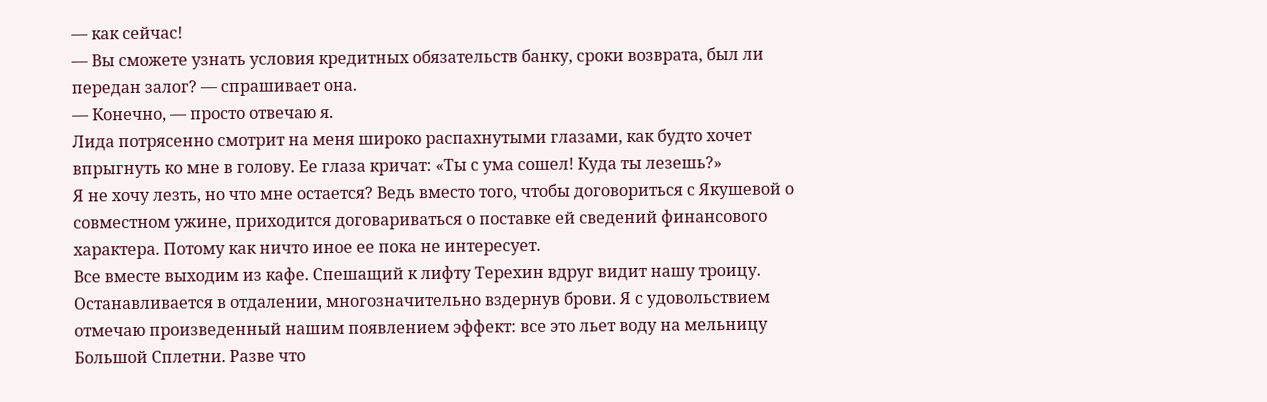— как сейчас!
— Вы сможете узнать условия кредитных обязательств банку, сроки возврата, был ли передан залог? — спрашивает она.
— Конечно, — просто отвечаю я.
Лида потрясенно смотрит на меня широко распахнутыми глазами, как будто хочет впрыгнуть ко мне в голову. Ее глаза кричат: «Ты с ума сошел! Куда ты лезешь?»
Я не хочу лезть, но что мне остается? Ведь вместо того, чтобы договориться с Якушевой о совместном ужине, приходится договариваться о поставке ей сведений финансового характера. Потому как ничто иное ее пока не интересует.
Все вместе выходим из кафе. Спешащий к лифту Терехин вдруг видит нашу троицу. Останавливается в отдалении, многозначительно вздернув брови. Я с удовольствием отмечаю произведенный нашим появлением эффект: все это льет воду на мельницу Большой Сплетни. Разве что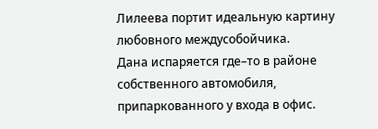Лилеева портит идеальную картину любовного междусобойчика.
Дана испаряется где–то в районе собственного автомобиля, припаркованного у входа в офис.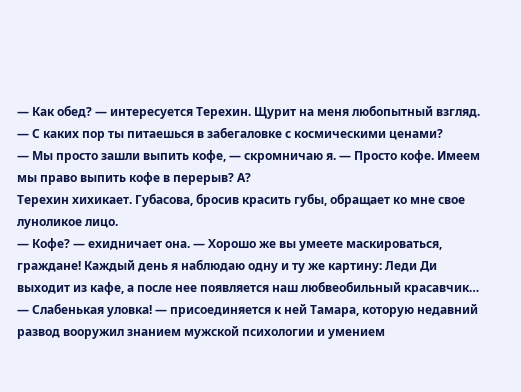— Как обед? — интересуется Терехин. Щурит на меня любопытный взгляд. — С каких пор ты питаешься в забегаловке с космическими ценами?
— Мы просто зашли выпить кофе, — скромничаю я. — Просто кофе. Имеем мы право выпить кофе в перерыв? А?
Терехин хихикает. Губасова, бросив красить губы, обращает ко мне свое луноликое лицо.
— Кофе? — ехидничает она. — Хорошо же вы умеете маскироваться, граждане! Каждый день я наблюдаю одну и ту же картину: Леди Ди выходит из кафе, а после нее появляется наш любвеобильный красавчик…
— Слабенькая уловка! — присоединяется к ней Тамара, которую недавний развод вооружил знанием мужской психологии и умением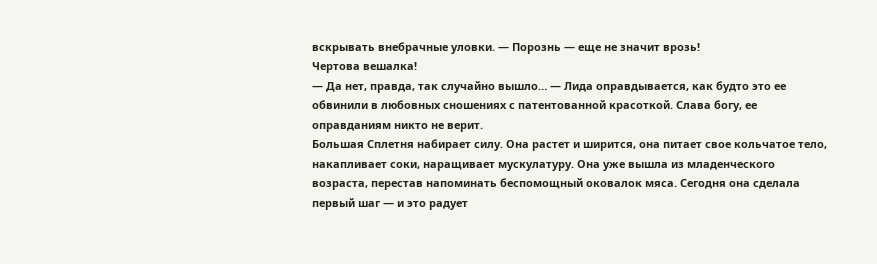вскрывать внебрачные уловки. — Порознь — еще не значит врозь!
Чертова вешалка!
— Да нет, правда, так случайно вышло… — Лида оправдывается, как будто это ее обвинили в любовных сношениях с патентованной красоткой. Слава богу, ее оправданиям никто не верит.
Большая Сплетня набирает силу. Она растет и ширится, она питает свое кольчатое тело, накапливает соки, наращивает мускулатуру. Она уже вышла из младенческого возраста, перестав напоминать беспомощный оковалок мяса. Сегодня она сделала первый шаг — и это радует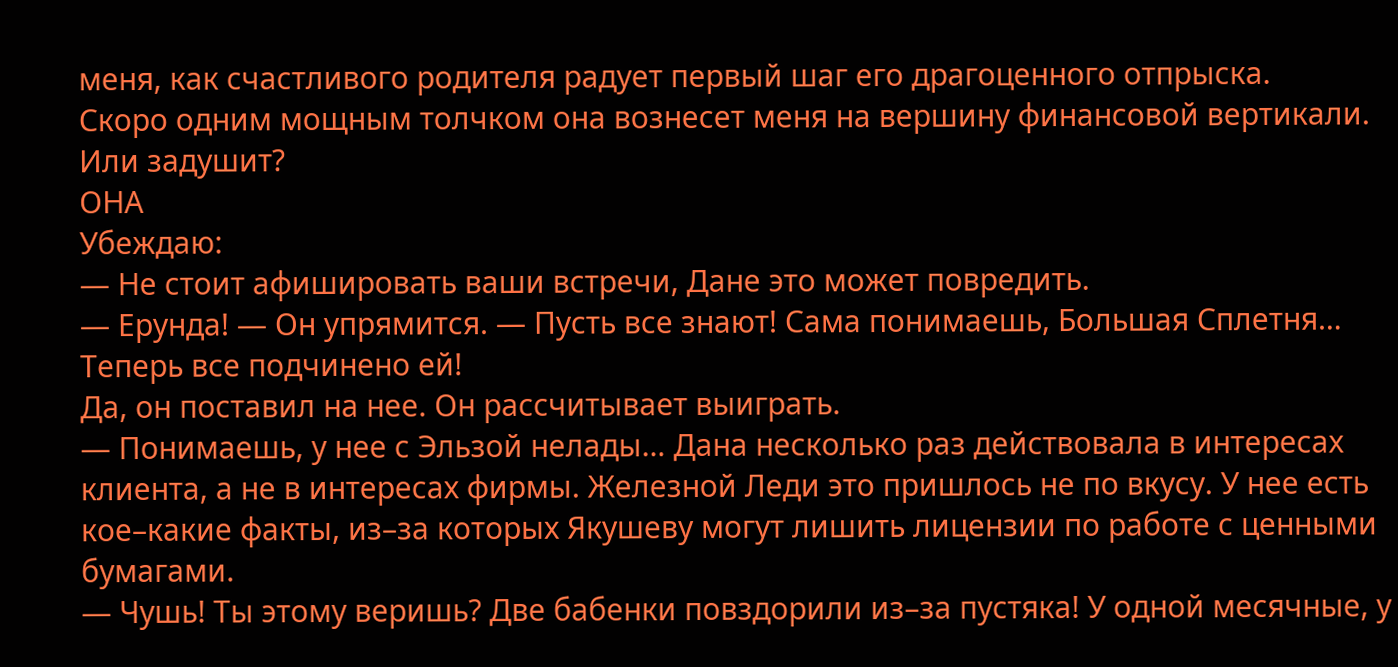меня, как счастливого родителя радует первый шаг его драгоценного отпрыска.
Скоро одним мощным толчком она вознесет меня на вершину финансовой вертикали.
Или задушит?
ОНА
Убеждаю:
— Не стоит афишировать ваши встречи, Дане это может повредить.
— Ерунда! — Он упрямится. — Пусть все знают! Сама понимаешь, Большая Сплетня… Теперь все подчинено ей!
Да, он поставил на нее. Он рассчитывает выиграть.
— Понимаешь, у нее с Эльзой нелады… Дана несколько раз действовала в интересах клиента, а не в интересах фирмы. Железной Леди это пришлось не по вкусу. У нее есть кое–какие факты, из–за которых Якушеву могут лишить лицензии по работе с ценными бумагами.
— Чушь! Ты этому веришь? Две бабенки повздорили из–за пустяка! У одной месячные, у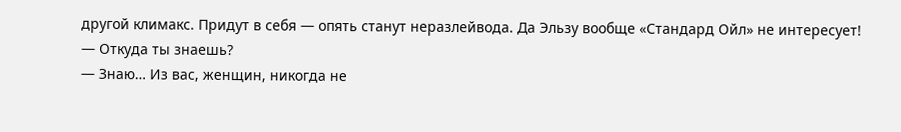другой климакс. Придут в себя — опять станут неразлейвода. Да Эльзу вообще «Стандард Ойл» не интересует!
— Откуда ты знаешь?
— Знаю… Из вас, женщин, никогда не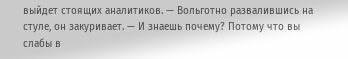выйдет стоящих аналитиков. — Вольготно развалившись на стуле, он закуривает. — И знаешь почему? Потому что вы слабы в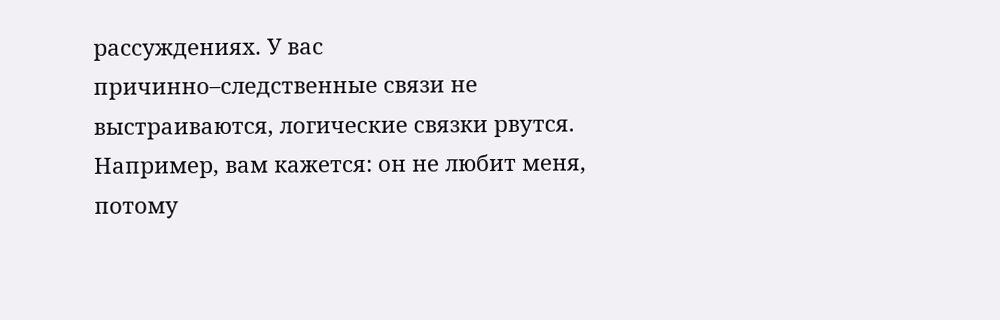рассуждениях. У вас причинно–следственные связи не выстраиваются, логические связки рвутся. Например, вам кажется: он не любит меня, потому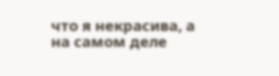что я некрасива, а на самом деле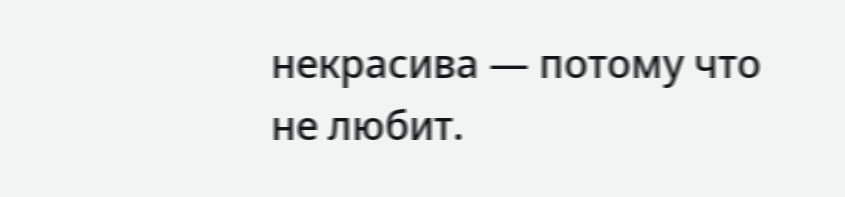некрасива — потому что не любит.